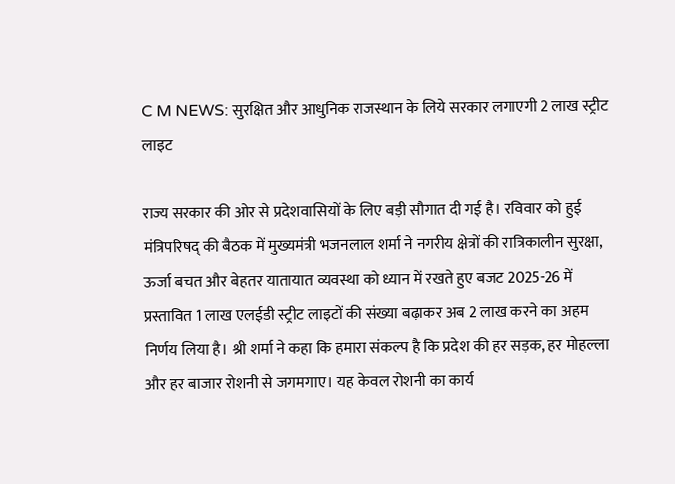C M NEWS: सुरक्षित और आधुनिक राजस्थान के लिये सरकार लगाएगी 2 लाख स्ट्रीट लाइट

राज्य सरकार की ओर से प्रदेशवासियों के लिए बड़ी सौगात दी गई है। रविवार को हुई मंत्रिपरिषद् की बैठक में मुख्यमंत्री भजनलाल शर्मा ने नगरीय क्षेत्रों की रात्रिकालीन सुरक्षा, ऊर्जा बचत और बेहतर यातायात व्यवस्था को ध्यान में रखते हुए बजट 2025-26 में प्रस्तावित 1 लाख एलईडी स्ट्रीट लाइटों की संख्या बढ़ाकर अब 2 लाख करने का अहम निर्णय लिया है। श्री शर्मा ने कहा कि हमारा संकल्प है कि प्रदेश की हर सड़क, हर मोहल्ला और हर बाजार रोशनी से जगमगाए। यह केवल रोशनी का कार्य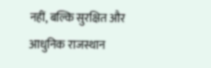नहीं, बल्कि सुरक्षित और आधुनिक राजस्थान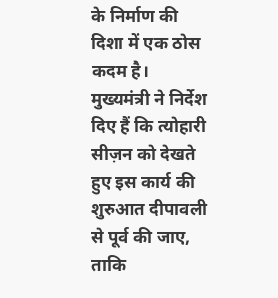के निर्माण की दिशा में एक ठोस कदम है। मुख्यमंत्री ने निर्देश दिए हैं कि त्योहारी सीज़न को देखते हुए इस कार्य की शुरुआत दीपावली से पूर्व की जाए, ताकि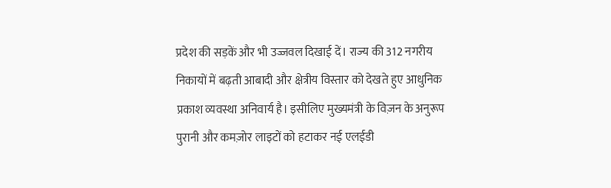प्रदेश की सड़कें और भी उज्जवल दिखाई दें। राज्य की 312 नगरीय निकायों में बढ़ती आबादी और क्षेत्रीय विस्तार को देखते हुए आधुनिक प्रकाश व्यवस्था अनिवार्य है। इसीलिए मुख्यमंत्री के विज़न के अनुरूप पुरानी और कमज़ोर लाइटों को हटाकर नई एलईडी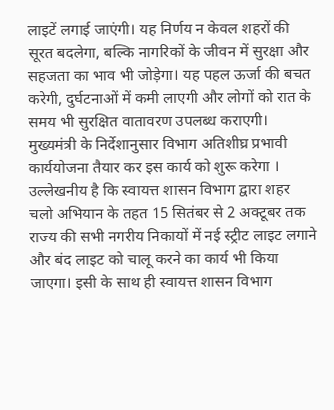लाइटें लगाई जाएंगी। यह निर्णय न केवल शहरों की सूरत बदलेगा, बल्कि नागरिकों के जीवन में सुरक्षा और सहजता का भाव भी जोड़ेगा। यह पहल ऊर्जा की बचत करेगी, दुर्घटनाओं में कमी लाएगी और लोगों को रात के समय भी सुरक्षित वातावरण उपलब्ध कराएगी। मुख्यमंत्री के निर्देशानुसार विभाग अतिशीघ्र प्रभावी कार्ययोजना तैयार कर इस कार्य को शुरू करेगा । उल्लेखनीय है कि स्वायत्त शासन विभाग द्वारा शहर चलो अभियान के तहत 15 सितंबर से 2 अक्टूबर तक राज्य की सभी नगरीय निकायों में नई स्ट्रीट लाइट लगाने और बंद लाइट को चालू करने का कार्य भी किया जाएगा। इसी के साथ ही स्वायत्त शासन विभाग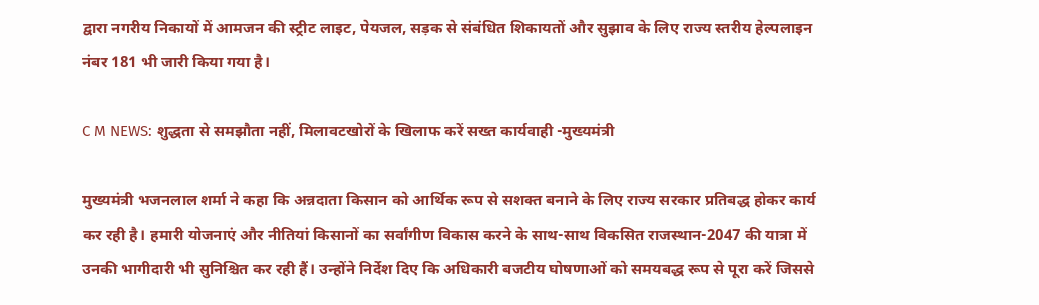द्वारा नगरीय निकायों में आमजन की स्ट्रीट लाइट, पेयजल, सड़क से संबंधित शिकायतों और सुझाव के लिए राज्य स्तरीय हेल्पलाइन नंबर 181 भी जारी किया गया है।

C M NEWS: शुद्धता से समझौता नहीं, मिलावटखोरों के खिलाफ करें सख्त कार्यवाही -मुख्यमंत्री

मुख्यमंत्री भजनलाल शर्मा ने कहा कि अन्नदाता किसान को आर्थिक रूप से सशक्त बनाने के लिए राज्य सरकार प्रतिबद्ध होकर कार्य कर रही है। हमारी योजनाएं और नीतियां किसानों का सर्वांगीण विकास करने के साथ-साथ विकसित राजस्थान-2047 की यात्रा में उनकी भागीदारी भी सुनिश्चित कर रही हैं। उन्होंने निर्देश दिए कि अधिकारी बजटीय घोषणाओं को समयबद्ध रूप से पूरा करें जिससे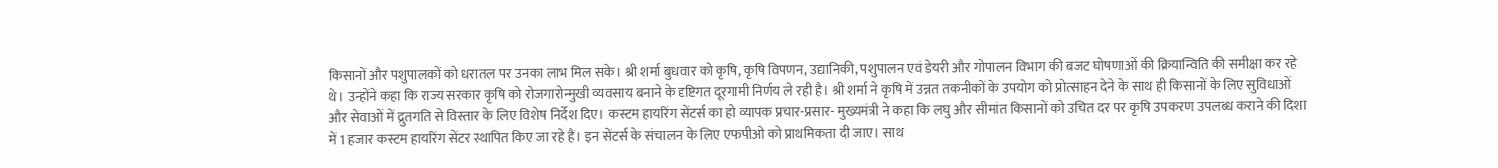किसानों और पशुपालकों को धरातल पर उनका लाभ मिल सके। श्री शर्मा बुधवार को कृषि, कृषि विपणन, उद्यानिकी, पशुपालन एवं डेयरी और गोपालन विभाग की बजट घोषणाओं की क्रियान्विति की समीक्षा कर रहे थे। उन्होंने कहा कि राज्य सरकार कृषि को रोजगारोन्मुखी व्यवसाय बनाने के दृष्टिगत दूरगामी निर्णय ले रही है। श्री शर्मा ने कृषि में उन्नत तकनीकों के उपयोग को प्रोत्साहन देने के साथ ही किसानों के लिए सुविधाओं और सेवाओं में द्रुतगति से विस्तार के लिए विशेष निर्देश दिए। कस्टम हायरिंग सेंटर्स का हो व्यापक प्रचार-प्रसार- मुख्यमंत्री ने कहा कि लघु और सीमांत किसानों को उचित दर पर कृषि उपकरण उपलब्ध कराने की दिशा में 1 हजार कस्टम हायरिंग सेंटर स्थापित किए जा रहे हैं। इन सेंटर्स के संचालन के लिए एफपीओ को प्राथमिकता दी जाए। साथ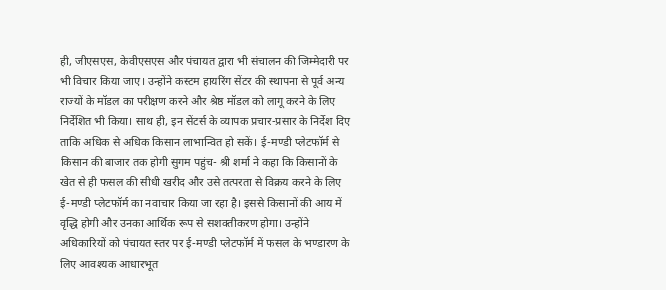ही, जीएसएस, केवीएसएस और पंचायत द्वारा भी संचालन की जिम्मेदारी पर भी विचार किया जाए। उन्होंने कस्टम हायरिंग सेंटर की स्थापना से पूर्व अन्य राज्यों के मॉडल का परीक्षण करने और श्रेष्ठ मॉडल को लागू करने के लिए निर्देशित भी किया। साथ ही, इन सेंटर्स के व्यापक प्रचार-प्रसार के निर्देश दिए ताकि अधिक से अधिक किसान लाभान्वित हो सकें। ई-मण्डी प्लेटफॉर्म से किसान की बाजार तक होगी सुगम पहुंच- श्री शर्मा ने कहा कि किसानों के खेत से ही फसल की सीधी खरीद और उसे तत्परता से विक्रय करने के लिए ई-मण्डी प्लेटफॉर्म का नवाचार किया जा रहा है। इससे किसानों की आय में वृद्धि होगी और उनका आर्थिक रूप से सशक्तीकरण होगा। उन्होंने अधिकारियों को पंचायत स्तर पर ई-मण्डी प्लेटफॉर्म में फसल के भण्डारण के लिए आवश्यक आधारभूत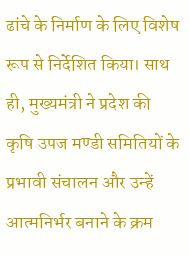ढांचे के निर्माण के लिए विशेष रूप से निर्देशित किया। साथ ही, मुख्यमंत्री ने प्रदेश की कृषि उपज मण्डी समितियों के प्रभावी संचालन और उन्हें आत्मनिर्भर बनाने के क्रम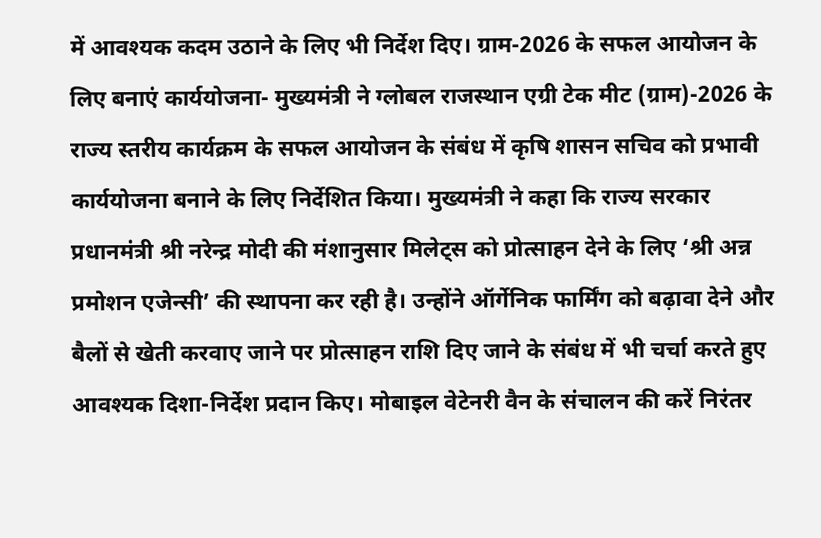में आवश्यक कदम उठाने के लिए भी निर्देश दिए। ग्राम-2026 के सफल आयोजन के लिए बनाएं कार्ययोजना- मुख्यमंत्री ने ग्लोबल राजस्थान एग्री टेक मीट (ग्राम)-2026 के राज्य स्तरीय कार्यक्रम के सफल आयोजन के संबंध में कृषि शासन सचिव को प्रभावी कार्ययोजना बनाने के लिए निर्देशित किया। मुख्यमंत्री ने कहा कि राज्य सरकार प्रधानमंत्री श्री नरेन्द्र मोदी की मंशानुसार मिलेट्स को प्रोत्साहन देने के लिए ‘श्री अन्न प्रमोशन एजेन्सी’ की स्थापना कर रही है। उन्होंने ऑर्गेनिक फार्मिंग को बढ़ावा देने और बैलों से खेती करवाए जाने पर प्रोत्साहन राशि दिए जाने के संबंध में भी चर्चा करते हुए आवश्यक दिशा-निर्देश प्रदान किए। मोबाइल वेटेनरी वैन के संचालन की करें निरंतर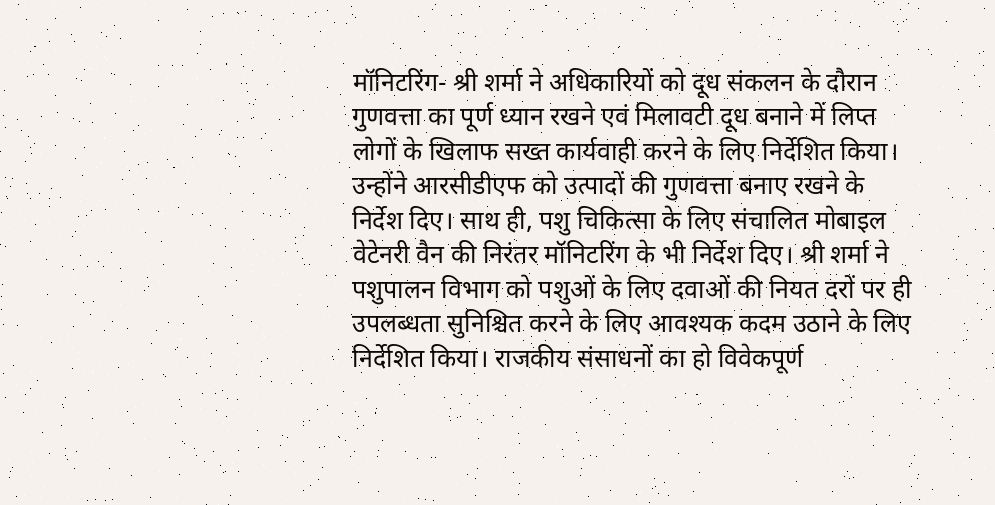मॉनिटरिंग- श्री शर्मा ने अधिकारियों को दूध संकलन के दौरान गुणवत्ता का पूर्ण ध्यान रखने एवं मिलावटी दूध बनाने में लिप्त लोगों के खिलाफ सख्त कार्यवाही करने के लिए निर्देशित किया। उन्होंने आरसीडीएफ को उत्पादों की गुणवत्ता बनाए रखने के निर्देश दिए। साथ ही, पशु चिकित्सा के लिए संचालित मोबाइल वेटेनरी वैन की निरंतर मॉनिटरिंग के भी निर्देश दिए। श्री शर्मा ने पशुपालन विभाग को पशुओं के लिए दवाओं की नियत दरों पर ही उपलब्धता सुनिश्चित करने के लिए आवश्यक कदम उठाने के लिए निर्देशित किया। राजकीय संसाधनों का हो विवेकपूर्ण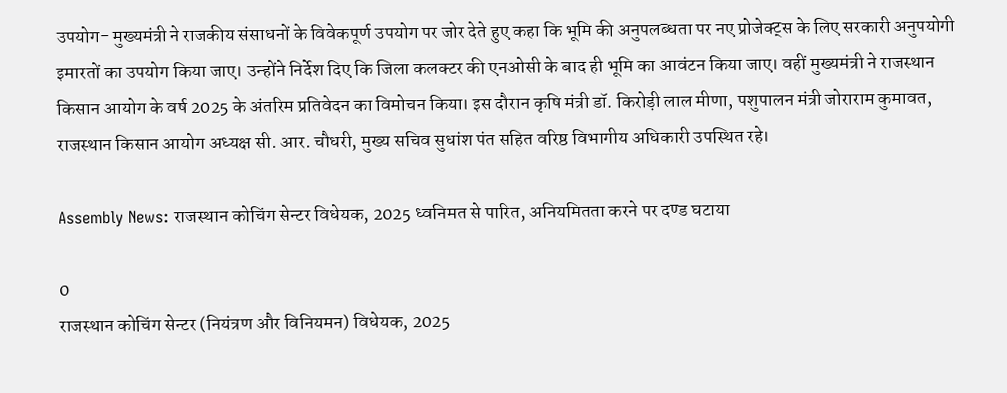उपयोग- मुख्यमंत्री ने राजकीय संसाधनों के विवेकपूर्ण उपयोग पर जोर देते हुए कहा कि भूमि की अनुपलब्धता पर नए प्रोजेक्ट्स के लिए सरकारी अनुपयोगी इमारतों का उपयोग किया जाए। उन्होंने निर्देश दिए कि जिला कलक्टर की एनओसी के बाद ही भूमि का आवंटन किया जाए। वहीं मुख्यमंत्री ने राजस्थान किसान आयोग के वर्ष 2025 के अंतरिम प्रतिवेदन का विमोचन किया। इस दौरान कृषि मंत्री डॉ. किरोड़ी लाल मीणा, पशुपालन मंत्री जोराराम कुमावत, राजस्थान किसान आयोग अध्यक्ष सी. आर. चौधरी, मुख्य सचिव सुधांश पंत सहित वरिष्ठ विभागीय अधिकारी उपस्थित रहे।

Assembly News: राजस्थान कोचिंग सेन्टर विधेयक, 2025 ध्वनिमत से पारित, अनियमितता करने पर दण्ड घटाया

0
राजस्थान कोचिंग सेन्टर (नियंत्रण और विनियमन) विधेयक, 2025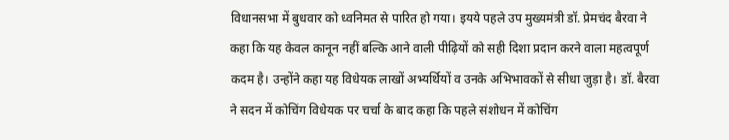विधानसभा में बुधवार को ध्वनिमत से पारित हो गया। इयये पहले उप मुख्यमंत्री डॉ. प्रेमचंद बैरवा ने कहा कि यह केवल कानून नहीं बल्कि आने वाली पीढ़ियों को सही दिशा प्रदान करने वाला महत्वपूर्ण कदम है। उन्होंने कहा यह विधेयक लाखों अभ्यर्थियों व उनके अभिभावकों से सीधा जुड़ा है। डॉ. बैरवा ने सदन में कोचिंग विधेयक पर चर्चा के बाद कहा कि पहले संशोधन में कोचिंग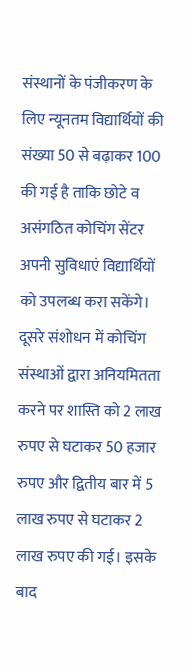संस्थानों के पंजीकरण के लिए न्यूनतम विद्यार्थियों की संख्या 50 से बढ़ाकर 100 की गई है ताकि छोटे व असंगठित कोचिंग सेंटर अपनी सुविधाएं विद्यार्थियों को उपलब्ध करा सकेंगे। दूसरे संशोधन में कोचिंग संस्थाओं द्वारा अनियमितता करने पर शास्ति को 2 लाख रुपए से घटाकर 50 हजार रुपए और द्वितीय बार में 5 लाख रुपए से घटाकर 2 लाख रुपए की गई। इसके बाद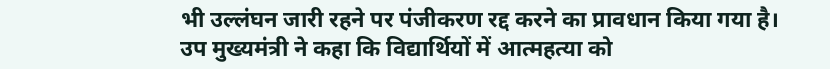भी उल्लंघन जारी रहने पर पंजीकरण रद्द करने का प्रावधान किया गया है। उप मुख्यमंत्री ने कहा कि विद्यार्थियों में आत्महत्या को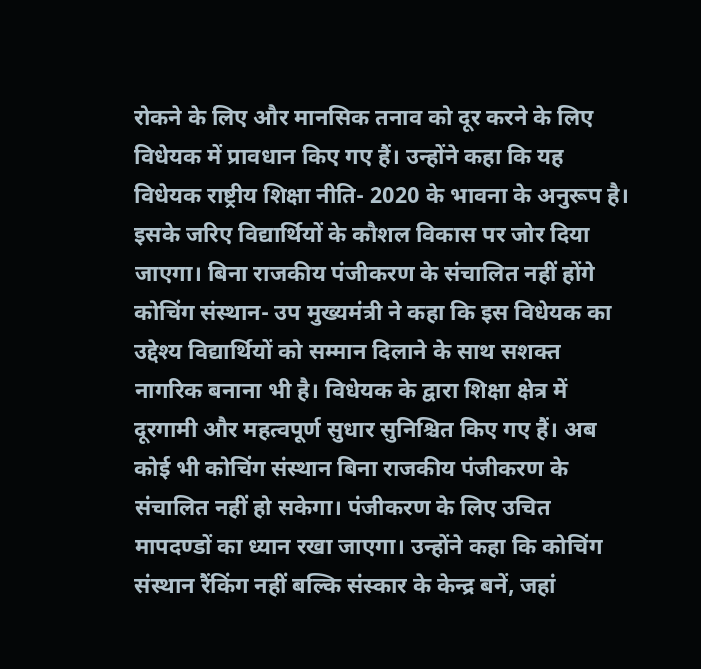रोकने के लिए और मानसिक तनाव को दूर करने के लिए विधेयक में प्रावधान किए गए हैं। उन्होंने कहा कि यह विधेयक राष्ट्रीय शिक्षा नीति- 2020 के भावना के अनुरूप है। इसके जरिए विद्यार्थियों के कौशल विकास पर जोर दिया जाएगा। बिना राजकीय पंजीकरण के संचालित नहीं होंगे कोचिंग संस्थान- उप मुख्यमंत्री ने कहा कि इस विधेयक का उद्देश्य विद्यार्थियों को सम्मान दिलाने के साथ सशक्त नागरिक बनाना भी है। विधेयक के द्वारा शिक्षा क्षेत्र में दूरगामी और महत्वपूर्ण सुधार सुनिश्चित किए गए हैं। अब कोई भी कोचिंग संस्थान बिना राजकीय पंजीकरण के संचालित नहीं हो सकेगा। पंजीकरण के लिए उचित मापदण्डों का ध्यान रखा जाएगा। उन्होंने कहा कि कोचिंग संस्थान रैंकिंग नहीं बल्कि संस्कार के केन्द्र बनें, जहां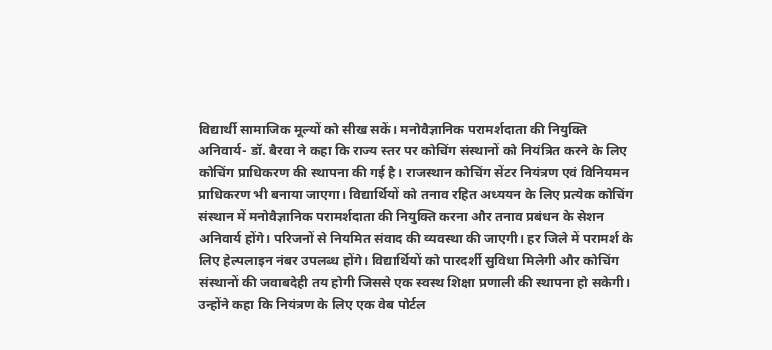विद्यार्थी सामाजिक मूल्यों को सीख सकें। मनोवैज्ञानिक परामर्शदाता की नियुक्ति अनिवार्य- डॉ. बैरवा ने कहा कि राज्य स्तर पर कोचिंग संस्थानों को नियंत्रित करने के लिए कोचिंग प्राधिकरण की स्थापना की गई है। राजस्थान कोचिंग सेंटर नियंत्रण एवं विनियमन प्राधिकरण भी बनाया जाएगा। विद्यार्थियों को तनाव रहित अध्ययन के लिए प्रत्येक कोचिंग संस्थान में मनोवैज्ञानिक परामर्शदाता की नियुक्ति करना और तनाव प्रबंधन के सेशन अनिवार्य होंगे। परिजनों से नियमित संवाद की व्यवस्था की जाएगी। हर जिले में परामर्श के लिए हेल्पलाइन नंबर उपलब्ध होंगे। विद्यार्थियों को पारदर्शी सुविधा मिलेगी और कोचिंग संस्थानों की जवाबदेही तय होगी जिससे एक स्वस्थ शिक्षा प्रणाली की स्थापना हो सकेगी। उन्होंने कहा कि नियंत्रण के लिए एक वेब पोर्टल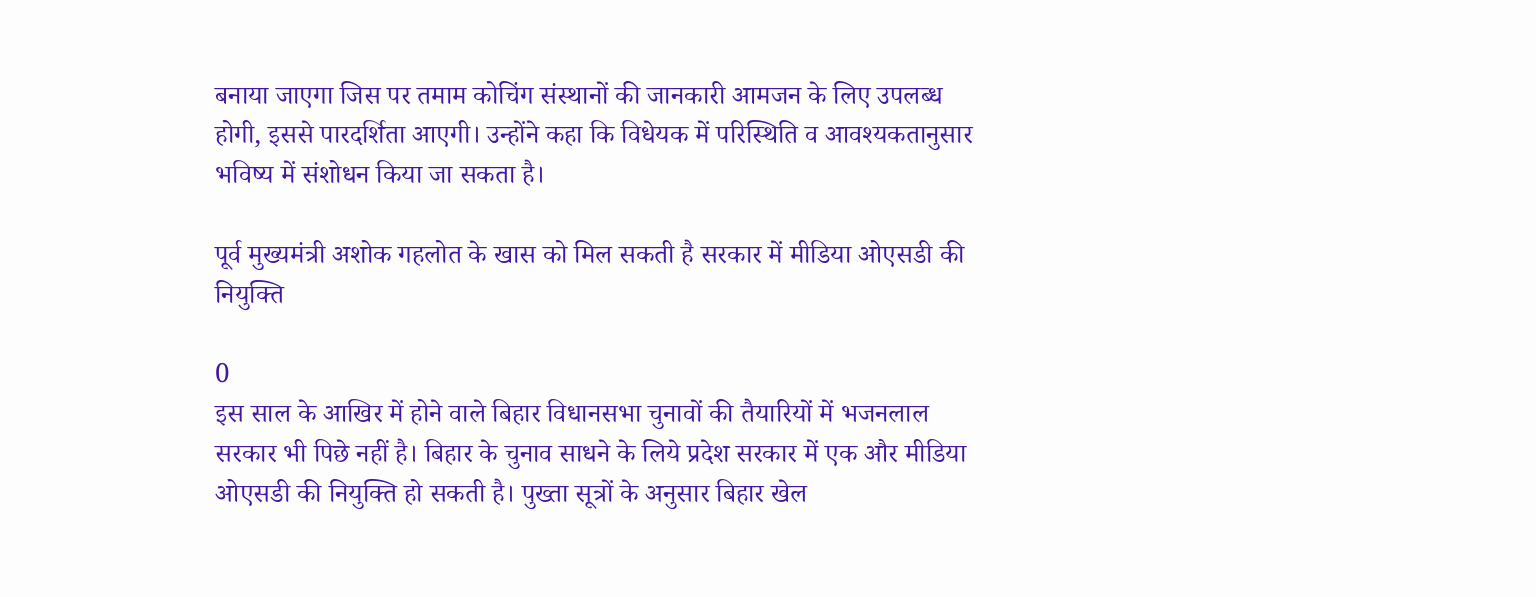बनाया जाएगा जिस पर तमाम कोचिंग संस्थानों की जानकारी आमजन के लिए उपलब्ध होगी, इससे पारदर्शिता आएगी। उन्होंने कहा कि विधेयक में परिस्थिति व आवश्यकतानुसार भविष्य में संशोधन किया जा सकता है।

पूर्व मुख्यमंत्री अशोक गहलोत के खास को मिल सकती है सरकार में मीडिया ओएसडी की नियुक्ति

0
इस साल के आखिर में होने वाले बिहार विधानसभा चुनावों की तैयारियों में भजनलाल सरकार भी पिछे नहीं है। बिहार के चुनाव साधने के लिये प्रदेश सरकार में एक और मीडिया ओएसडी की नियुक्ति हो सकती है। पुख्ता सूत्रों के अनुसार बिहार खेल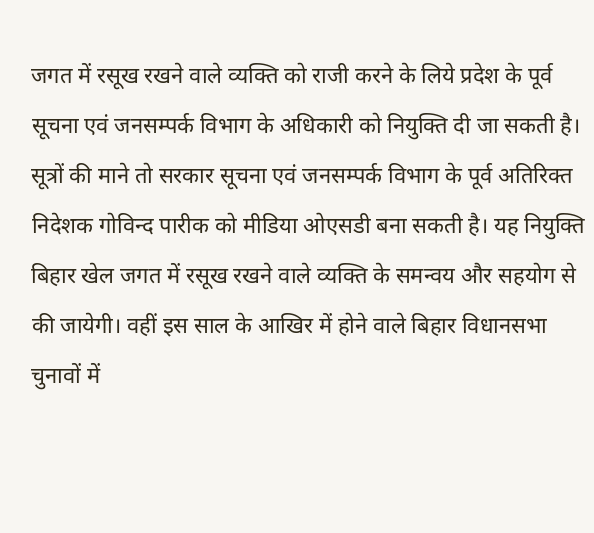जगत में रसूख रखने वाले व्यक्ति को राजी करने के लिये प्रदेश के पूर्व सूचना एवं जनसम्पर्क विभाग के अधिकारी को नियुक्ति दी जा सकती है। सूत्रों की माने तो सरकार सूचना एवं जनसम्पर्क विभाग के पूर्व अतिरिक्त निदेशक गोविन्द पारीक को मीडिया ओएसडी बना सकती है। यह नियुक्ति बिहार खेल जगत में रसूख रखने वाले व्यक्ति के समन्वय और सहयोग से की जायेगी। वहीं इस साल के आखिर में होने वाले बिहार विधानसभा चुनावों में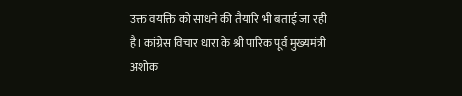उक्त वयक्ति को साधने की तैयारि भी बताई जा रही है। कांग्रेस विचार धारा के श्री पारिक पूर्व मुख्यमंत्री अशोक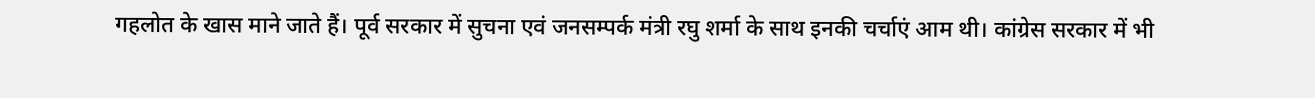गहलोत के खास माने जाते हैं। पूर्व सरकार में सुचना एवं जनसम्पर्क मंत्री रघु शर्मा के साथ इनकी चर्चाएं आम थी। कांग्रेस सरकार में भी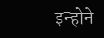इन्होने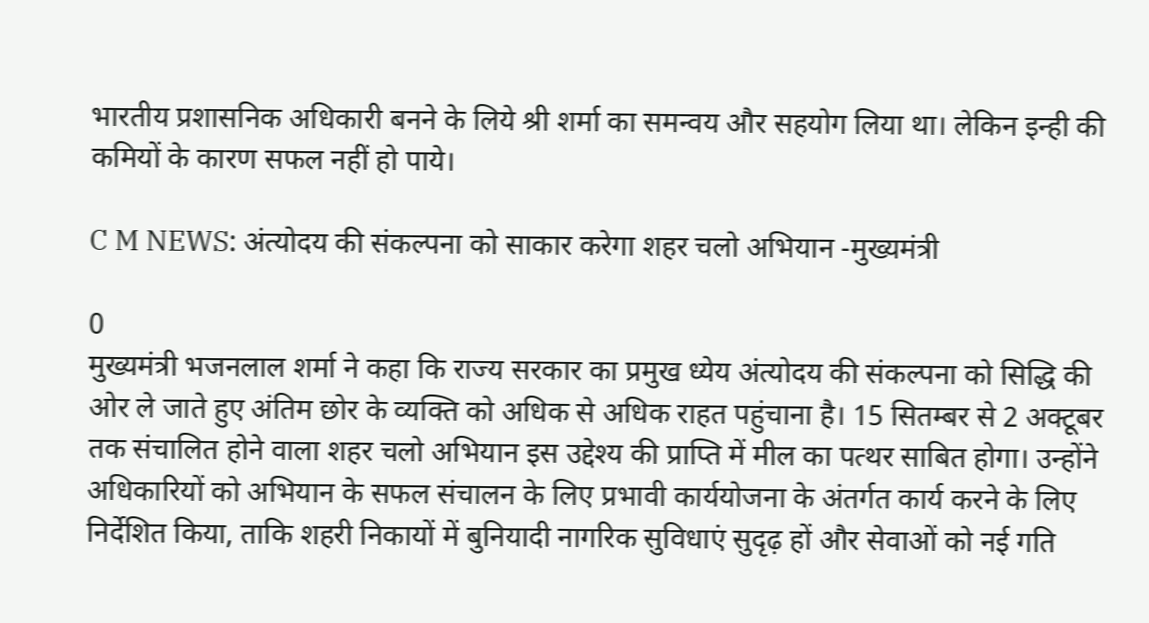भारतीय प्रशासनिक अधिकारी बनने के लिये श्री शर्मा का समन्वय और सहयोग लिया था। लेकिन इन्ही की कमियों के कारण सफल नहीं हो पाये।

C M NEWS: अंत्योदय की संकल्पना को साकार करेगा शहर चलो अभियान -मुख्यमंत्री

0
मुख्यमंत्री भजनलाल शर्मा ने कहा कि राज्य सरकार का प्रमुख ध्येय अंत्योदय की संकल्पना को सिद्धि की ओर ले जाते हुए अंतिम छोर के व्यक्ति को अधिक से अधिक राहत पहुंचाना है। 15 सितम्बर से 2 अक्टूबर तक संचालित होने वाला शहर चलो अभियान इस उद्देश्य की प्राप्ति में मील का पत्थर साबित होगा। उन्होंने अधिकारियों को अभियान के सफल संचालन के लिए प्रभावी कार्ययोजना के अंतर्गत कार्य करने के लिए निर्देशित किया, ताकि शहरी निकायों में बुनियादी नागरिक सुविधाएं सुदृढ़ हों और सेवाओं को नई गति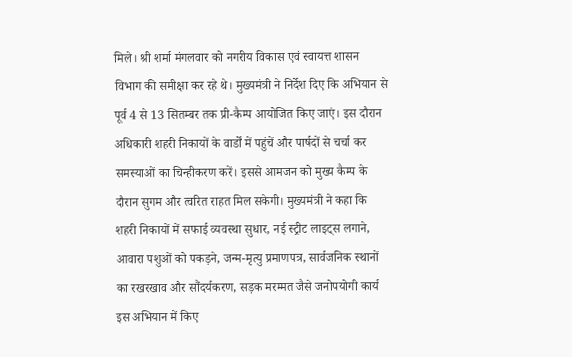मिले। श्री शर्मा मंगलवार को नगरीय विकास एवं स्वायत्त शासन विभाग की समीक्षा कर रहे थे। मुख्यमंत्री ने निर्देश दिए कि अभियान से पूर्व 4 से 13 सितम्बर तक प्री-कैम्प आयोजित किए जाएं। इस दौरान अधिकारी शहरी निकायों के वार्डों में पहुंचें और पार्षदों से चर्चा कर समस्याओं का चिन्हीकरण करें। इससे आमजन को मुख्य कैम्प के दौरान सुगम और त्वरित राहत मिल सकेगी। मुख्यमंत्री ने कहा कि शहरी निकायों में सफाई व्यवस्था सुधार, नई स्ट्रीट लाइट्स लगाने, आवारा पशुओं को पकड़ने, जन्म-मृत्यु प्रमाणपत्र, सार्वजनिक स्थानों का रखरखाव और सौंदर्यकरण, सड़क मरम्मत जैसे जनोपयोगी कार्य इस अभियान में किए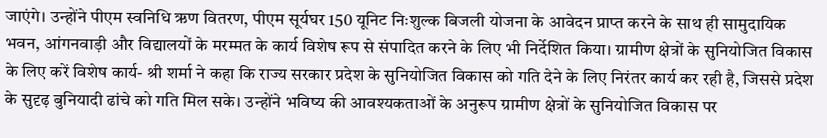जाएंगे। उन्होंने पीएम स्वनिधि ऋण वितरण, पीएम सूर्यघर 150 यूनिट निःशुल्क बिजली योजना के आवेदन प्राप्त करने के साथ ही सामुदायिक भवन, आंगनवाड़ी और विद्यालयों के मरम्मत के कार्य विशेष रूप से संपादित करने के लिए भी निर्देशित किया। ग्रामीण क्षेत्रों के सुनियोजित विकास के लिए करें विशेष कार्य- श्री शर्मा ने कहा कि राज्य सरकार प्रदेश के सुनियोजित विकास को गति देने के लिए निरंतर कार्य कर रही है, जिससे प्रदेश के सुदृढ़ बुनियादी ढांचे को गति मिल सके। उन्होंने भविष्य की आवश्यकताओं के अनुरूप ग्रामीण क्षेत्रों के सुनियोजित विकास पर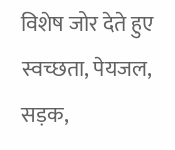विशेष जोर देते हुए स्वच्छता, पेयजल, सड़क,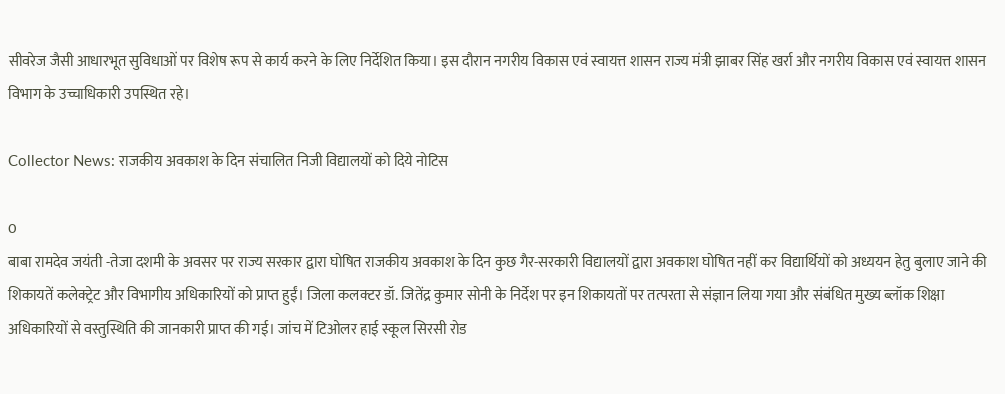सीवरेज जैसी आधारभूत सुविधाओं पर विशेष रूप से कार्य करने के लिए निर्देशित किया। इस दौरान नगरीय विकास एवं स्वायत्त शासन राज्य मंत्री झाबर सिंह खर्रा और नगरीय विकास एवं स्वायत्त शासन विभाग के उच्चाधिकारी उपस्थित रहे।

Collector News: राजकीय अवकाश के दिन संचालित निजी विद्यालयों को दिये नोटिस

0
बाबा रामदेव जयंती -तेजा दशमी के अवसर पर राज्य सरकार द्वारा घोषित राजकीय अवकाश के दिन कुछ गैर-सरकारी विद्यालयों द्वारा अवकाश घोषित नहीं कर विद्यार्थियों को अध्ययन हेतु बुलाए जाने की शिकायतें कलेक्ट्रेट और विभागीय अधिकारियों को प्राप्त हुईं। जिला कलक्टर डॉ. जितेंद्र कुमार सोनी के निर्देश पर इन शिकायतों पर तत्परता से संज्ञान लिया गया और संबंधित मुख्य ब्लॉक शिक्षा अधिकारियों से वस्तुस्थिति की जानकारी प्राप्त की गई। जांच में टिओलर हाई स्कूल सिरसी रोड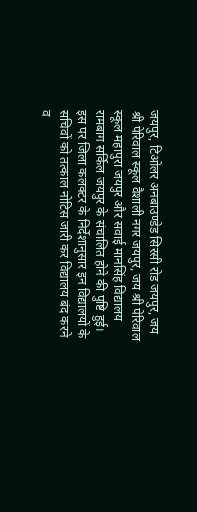जयपुर, टिओलर अनबाउण्डेड सिरसी रोड जयपुर, जय श्री पेरिवाल स्कूल वैशाली नगर जयपुर, जय श्री पेरिवाल स्कूल महापुरा जयपुर और सवाई मानसिंह विद्यालय रामबाग सर्किल जयपुर के संचालित होने की पुष्टि हुई। इस पर जिला कलक्टर के निर्देशानुसार इन विद्यालयों के सचिवों को तत्काल नोटिस जारी कर विद्यालय बंद करने व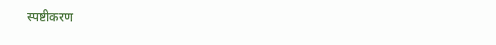स्पष्टीकरण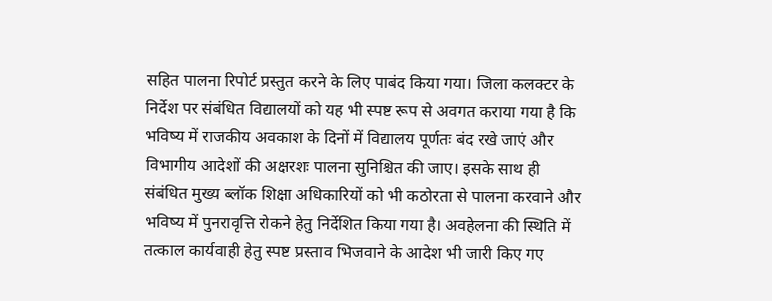सहित पालना रिपोर्ट प्रस्तुत करने के लिए पाबंद किया गया। जिला कलक्टर के निर्देश पर संबंधित विद्यालयों को यह भी स्पष्ट रूप से अवगत कराया गया है कि भविष्य में राजकीय अवकाश के दिनों में विद्यालय पूर्णतः बंद रखे जाएं और विभागीय आदेशों की अक्षरशः पालना सुनिश्चित की जाए। इसके साथ ही संबंधित मुख्य ब्लॉक शिक्षा अधिकारियों को भी कठोरता से पालना करवाने और भविष्य में पुनरावृत्ति रोकने हेतु निर्देशित किया गया है। अवहेलना की स्थिति में तत्काल कार्यवाही हेतु स्पष्ट प्रस्ताव भिजवाने के आदेश भी जारी किए गए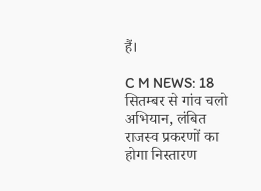हैं।

C M NEWS: 18 सितम्बर से गांव चलो अभियान, लंबित राजस्व प्रकरणों का होगा निस्तारण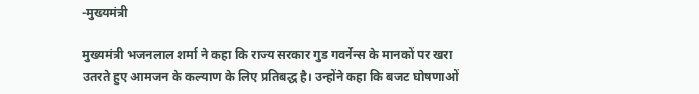-मुख्यमंत्री

मुख्यमंत्री भजनलाल शर्मा ने कहा कि राज्य सरकार गुड गवर्नेन्स के मानकों पर खरा उतरते हुए आमजन के कल्याण के लिए प्रतिबद्ध है। उन्होंने कहा कि बजट घोषणाओं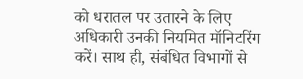को धरातल पर उतारने के लिए अधिकारी उनकी नियमित मॉनिटरिंग करें। साथ ही, संबंधित विभागों से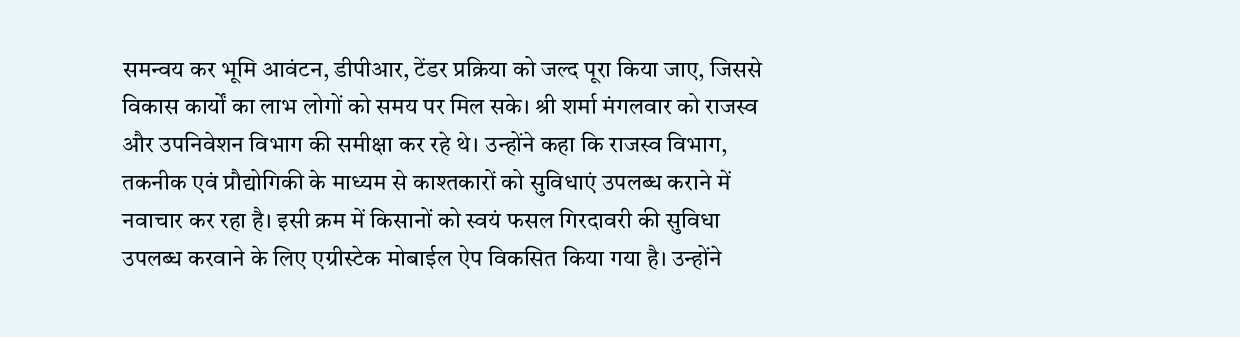समन्वय कर भूमि आवंटन, डीपीआर, टेंडर प्रक्रिया को जल्द पूरा किया जाए, जिससे विकास कार्यों का लाभ लोगों को समय पर मिल सके। श्री शर्मा मंगलवार को राजस्व और उपनिवेशन विभाग की समीक्षा कर रहे थे। उन्होंने कहा कि राजस्व विभाग, तकनीक एवं प्रौद्योगिकी के माध्यम से काश्तकारों को सुविधाएं उपलब्ध कराने में नवाचार कर रहा है। इसी क्रम में किसानों को स्वयं फसल गिरदावरी की सुविधा उपलब्ध करवाने के लिए एग्रीस्टेक मोबाईल ऐप विकसित किया गया है। उन्होंने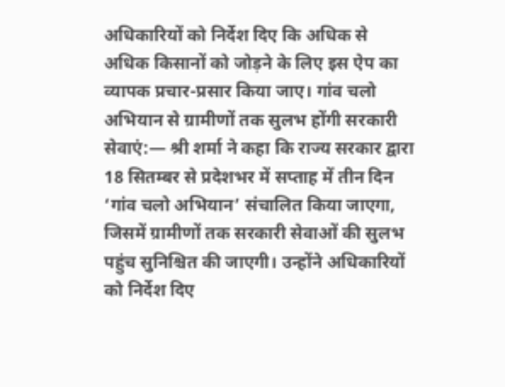अधिकारियों को निर्देश दिए कि अधिक से अधिक किसानों को जोड़ने के लिए इस ऐप का व्यापक प्रचार-प्रसार किया जाए। गांव चलो अभियान से ग्रामीणों तक सुलभ होंगी सरकारी सेवाएं:— श्री शर्मा ने कहा कि राज्य सरकार द्वारा 18 सितम्बर से प्रदेशभर में सप्ताह में तीन दिन ‘गांव चलो अभियान’ संचालित किया जाएगा, जिसमें ग्रामीणों तक सरकारी सेवाओं की सुलभ पहुंच सुनिश्चित की जाएगी। उन्होंने अधिकारियों को निर्देश दिए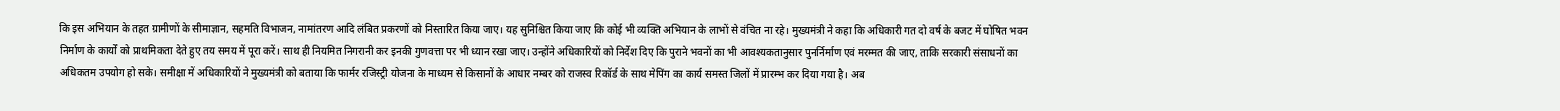कि इस अभियान के तहत ग्रामीणों के सीमाज्ञान, सहमति विभाजन, नामांतरण आदि लंबित प्रकरणों को निस्तारित किया जाए। यह सुनिश्चित किया जाए कि कोई भी व्यक्ति अभियान के लाभों से वंचित ना रहे। मुख्यमंत्री ने कहा कि अधिकारी गत दो वर्ष के बजट में घोषित भवन निर्माण के कार्यों को प्राथमिकता देते हुए तय समय में पूरा करें। साथ ही नियमित निगरानी कर इनकी गुणवत्ता पर भी ध्यान रखा जाए। उन्होंने अधिकारियों को निर्देश दिए कि पुराने भवनों का भी आवश्यकतानुसार पुनर्निर्माण एवं मरम्मत की जाए, ताकि सरकारी संसाधनों का अधिकतम उपयोग हो सके। समीक्षा में अधिकारियों ने मुख्यमंत्री को बताया कि फार्मर रजिस्ट्री योजना के माध्यम से किसानों के आधार नम्बर को राजस्व रिकॉर्ड के साथ मेपिंग का कार्य समस्त जिलों में प्रारम्भ कर दिया गया है। अब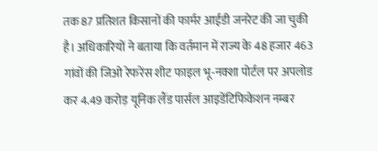तक 87 प्रतिशत किसानों की फार्मर आईडी जनरेट की जा चुकी है। अधिकारियों ने बताया कि वर्तमान में राज्य के 48 हजार 463 गांवों की जिओ रेफरेंस शीट फाइल भू-नक्शा पोर्टल पर अपलोड कर 4.49 करोड़ यूनिक लैंड पार्सल आइडेंटिफिकेशन नम्बर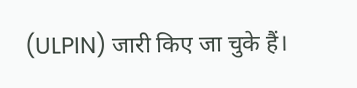(ULPIN) जारी किए जा चुके हैं।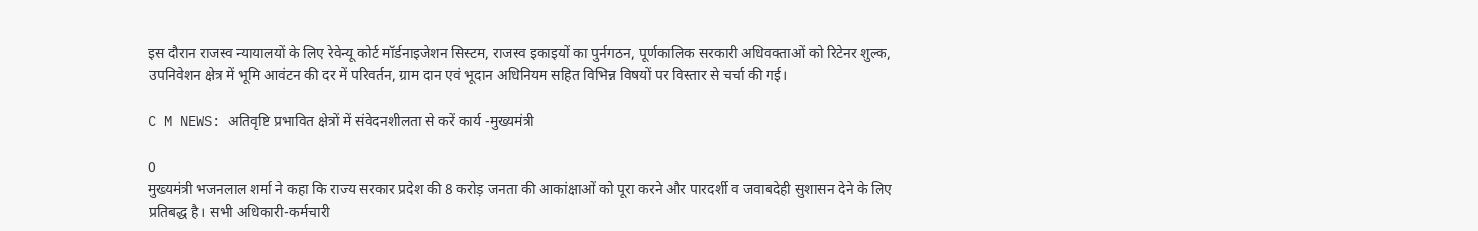इस दौरान राजस्व न्यायालयों के लिए रेवेन्यू कोर्ट मॉर्डनाइजेशन सिस्टम, राजस्व इकाइयों का पुर्नगठन, पूर्णकालिक सरकारी अधिवक्ताओं को रिटेनर शुल्क, उपनिवेशन क्षेत्र में भूमि आवंटन की दर में परिवर्तन, ग्राम दान एवं भूदान अधिनियम सहित विभिन्न विषयों पर विस्तार से चर्चा की गई।

C M NEWS: अतिवृष्टि प्रभावित क्षेत्रों में संवेदनशीलता से करें कार्य -मुख्यमंत्री

0
मुख्यमंत्री भजनलाल शर्मा ने कहा कि राज्य सरकार प्रदेश की 8 करोड़ जनता की आकांक्षाओं को पूरा करने और पारदर्शी व जवाबदेही सुशासन देने के लिए प्रतिबद्ध है। सभी अधिकारी-कर्मचारी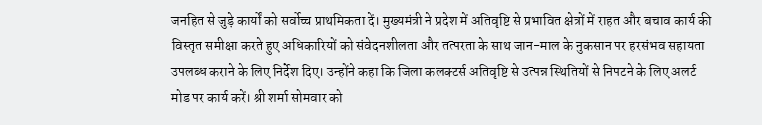जनहित से जुड़े कार्यों को सर्वोच्च प्राथमिकता दें। मुख्यमंत्री ने प्रदेश में अतिवृष्टि से प्रभावित क्षेत्रों में राहत और बचाव कार्य की विस्तृत समीक्षा करते हुए अधिकारियों को संवेदनशीलता और तत्परता के साथ जान-माल के नुकसान पर हरसंभव सहायता उपलब्ध कराने के लिए निर्देश दिए। उन्होंने कहा कि जिला कलक्टर्स अतिवृष्टि से उत्पन्न स्थितियों से निपटने के लिए अलर्ट मोड पर कार्य करें। श्री शर्मा सोमवार को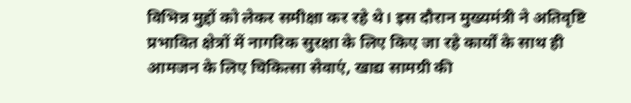विभिन्न मुद्दों को लेकर समीक्षा कर रहे थे। इस दौरान मुख्यमंत्री ने अतिवृष्टि प्रभावित क्षेत्रों में नागरिक सुरक्षा के लिए किए जा रहे कार्यों के साथ ही आमजन के लिए चिकित्सा सेवाएं, खाद्य सामग्री की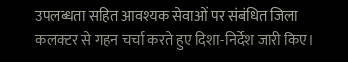उपलब्धता सहित आवश्यक सेवाओं पर संबंधित जिला कलक्टर से गहन चर्चा करते हुए दिशा-निर्देश जारी किए।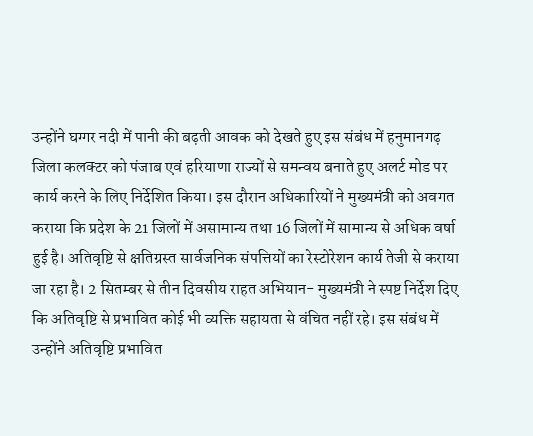उन्होंने घग्गर नदी में पानी की बढ़ती आवक को देखते हुए इस संबंध में हनुमानगढ़ जिला कलक्टर को पंजाब एवं हरियाणा राज्यों से समन्वय बनाते हुए अलर्ट मोड पर कार्य करने के लिए निर्देशित किया। इस दौरान अधिकारियों ने मुख्यमंत्री को अवगत कराया कि प्रदेश के 21 जिलों में असामान्य तथा 16 जिलों में सामान्य से अधिक वर्षा हुई है। अतिवृष्टि से क्षतिग्रस्त सार्वजनिक संपत्तियों का रेस्टोरेशन कार्य तेजी से कराया जा रहा है। 2 सितम्बर से तीन दिवसीय राहत अभियान- मुख्यमंत्री ने स्पष्ट निर्देश दिए कि अतिवृष्टि से प्रभावित कोई भी व्यक्ति सहायता से वंचित नहीं रहे। इस संबंध में उन्होंने अतिवृष्टि प्रभावित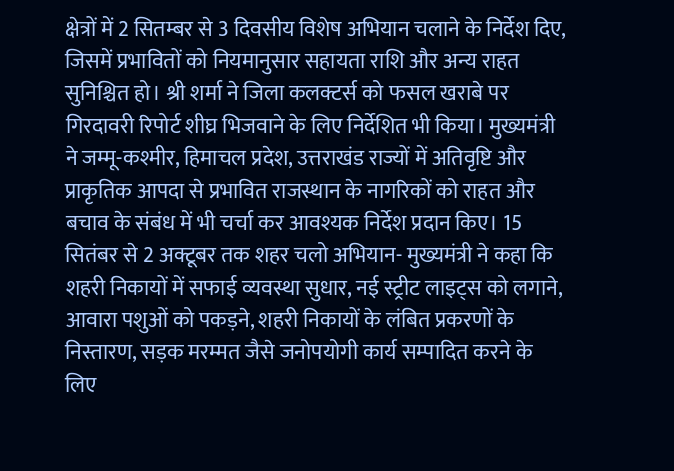क्षेत्रों में 2 सितम्बर से 3 दिवसीय विशेष अभियान चलाने के निर्देश दिए, जिसमें प्रभावितों को नियमानुसार सहायता राशि और अन्य राहत सुनिश्चित हो। श्री शर्मा ने जिला कलक्टर्स को फसल खराबे पर गिरदावरी रिपोर्ट शीघ्र भिजवाने के लिए निर्देशित भी किया। मुख्यमंत्री ने जम्मू-कश्मीर, हिमाचल प्रदेश, उत्तराखंड राज्यों में अतिवृष्टि और प्राकृतिक आपदा से प्रभावित राजस्थान के नागरिकों को राहत और बचाव के संबंध में भी चर्चा कर आवश्यक निर्देश प्रदान किए। 15 सितंबर से 2 अक्टूबर तक शहर चलो अभियान- मुख्यमंत्री ने कहा कि शहरी निकायों में सफाई व्यवस्था सुधार, नई स्ट्रीट लाइट्स को लगाने, आवारा पशुओं को पकड़ने, शहरी निकायों के लंबित प्रकरणों के निस्तारण, सड़क मरम्मत जैसे जनोपयोगी कार्य सम्पादित करने के लिए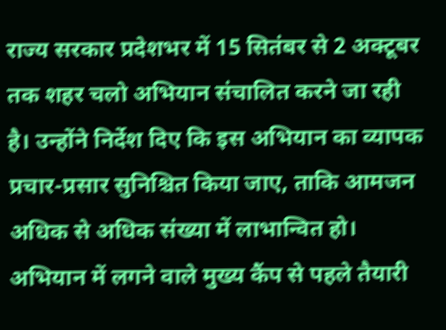राज्य सरकार प्रदेशभर में 15 सितंबर से 2 अक्टूबर तक शहर चलो अभियान संचालित करने जा रही है। उन्होंने निर्देश दिए कि इस अभियान का व्यापक प्रचार-प्रसार सुनिश्चित किया जाए, ताकि आमजन अधिक से अधिक संख्या में लाभान्वित हो। अभियान में लगने वाले मुख्य कैंप से पहले तैयारी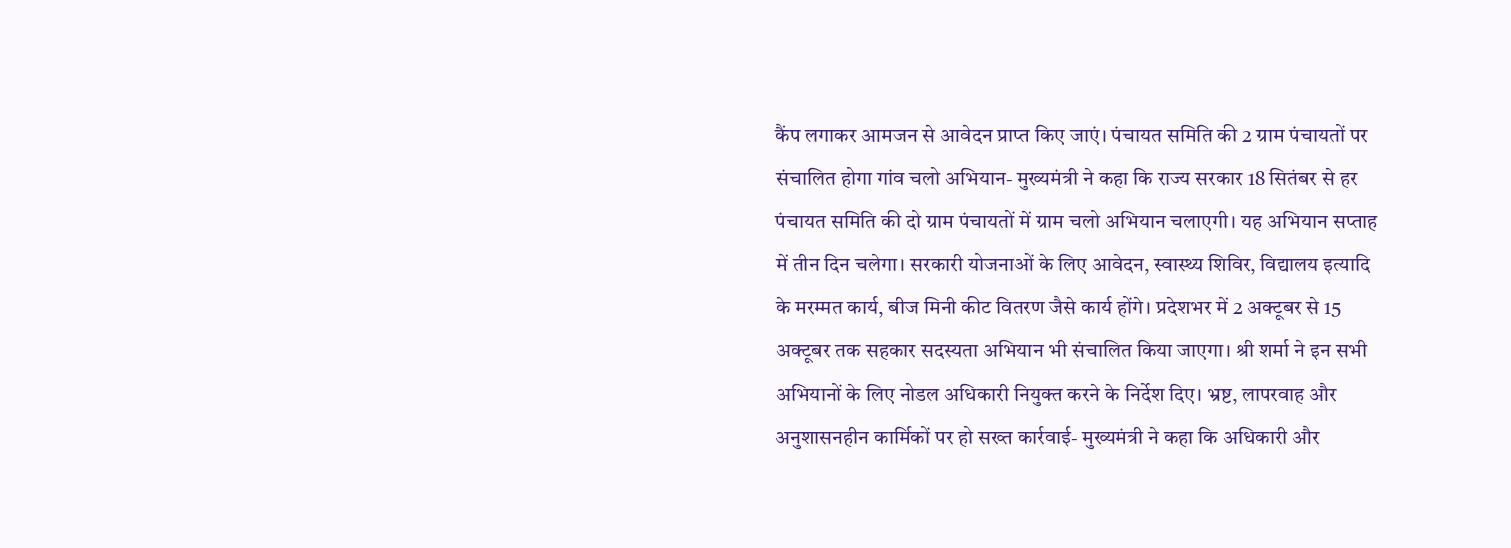कैंप लगाकर आमजन से आवेदन प्राप्त किए जाएं। पंचायत समिति की 2 ग्राम पंचायतों पर संचालित होगा गांव चलो अभियान- मुख्यमंत्री ने कहा कि राज्य सरकार 18 सितंबर से हर पंचायत समिति की दो ग्राम पंचायतों में ग्राम चलो अभियान चलाएगी। यह अभियान सप्ताह में तीन दिन चलेगा। सरकारी योजनाओं के लिए आवेदन, स्वास्थ्य शिविर, विद्यालय इत्यादि के मरम्मत कार्य, बीज मिनी कीट वितरण जैसे कार्य होंगे। प्रदेशभर में 2 अक्टूबर से 15 अक्टूबर तक सहकार सदस्यता अभियान भी संचालित किया जाएगा। श्री शर्मा ने इन सभी अभियानों के लिए नोडल अधिकारी नियुक्त करने के निर्देश दिए। भ्रष्ट, लापरवाह और अनुशासनहीन कार्मिकों पर हो सख्त कार्रवाई- मुख्यमंत्री ने कहा कि अधिकारी और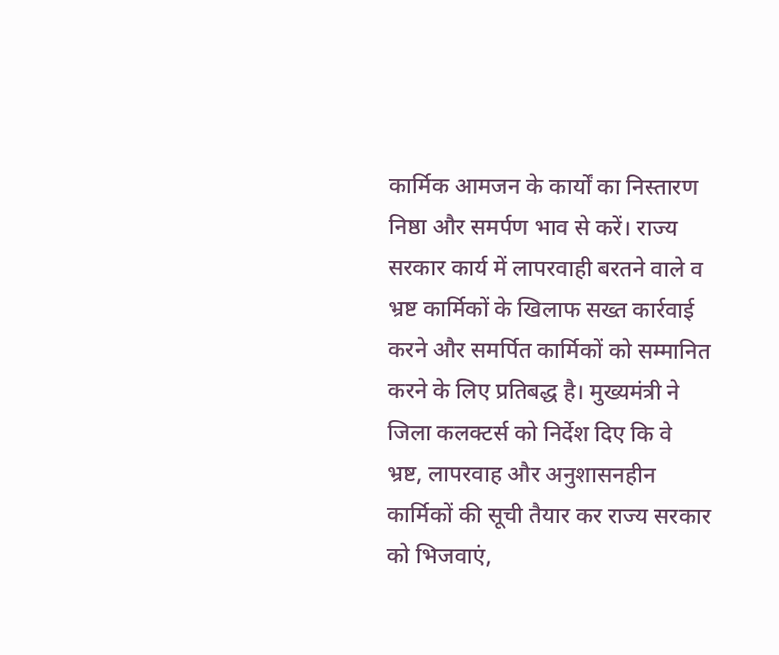कार्मिक आमजन के कार्यों का निस्तारण निष्ठा और समर्पण भाव से करें। राज्य सरकार कार्य में लापरवाही बरतने वाले व भ्रष्ट कार्मिकों के खिलाफ सख्त कार्रवाई करने और समर्पित कार्मिकों को सम्मानित करने के लिए प्रतिबद्ध है। मुख्यमंत्री ने जिला कलक्टर्स को निर्देश दिए कि वे भ्रष्ट, लापरवाह और अनुशासनहीन कार्मिकों की सूची तैयार कर राज्य सरकार को भिजवाएं,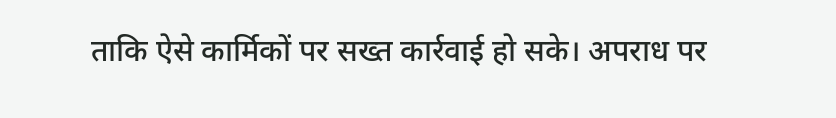ताकि ऐसे कार्मिकों पर सख्त कार्रवाई हो सके। अपराध पर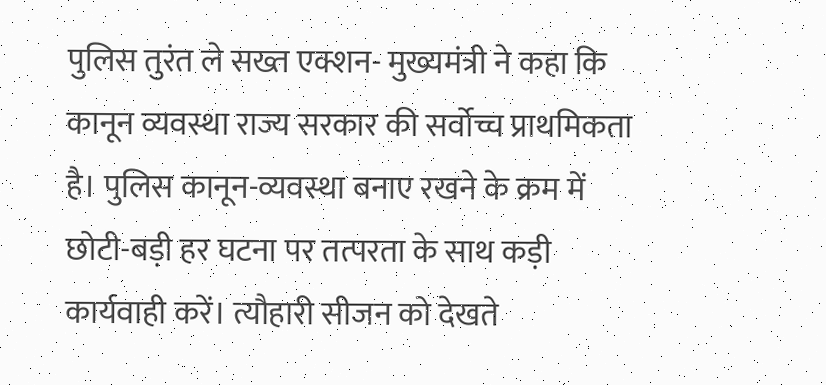पुलिस तुरंत ले सख्त एक्शन- मुख्यमंत्री ने कहा कि कानून व्यवस्था राज्य सरकार की सर्वोच्च प्राथमिकता है। पुलिस कानून-व्यवस्था बनाए रखने के क्रम में छोटी-बड़ी हर घटना पर तत्परता के साथ कड़ी कार्यवाही करें। त्यौहारी सीजन को देखते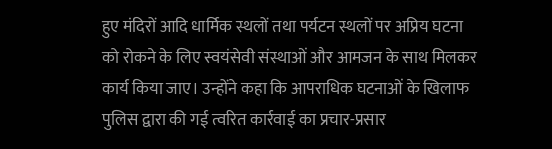हुए मंदिरों आदि धार्मिक स्थलों तथा पर्यटन स्थलों पर अप्रिय घटना को रोकने के लिए स्वयंसेवी संस्थाओं और आमजन के साथ मिलकर कार्य किया जाए। उन्होंने कहा कि आपराधिक घटनाओं के खिलाफ पुलिस द्वारा की गई त्वरित कार्रवाई का प्रचार-प्रसार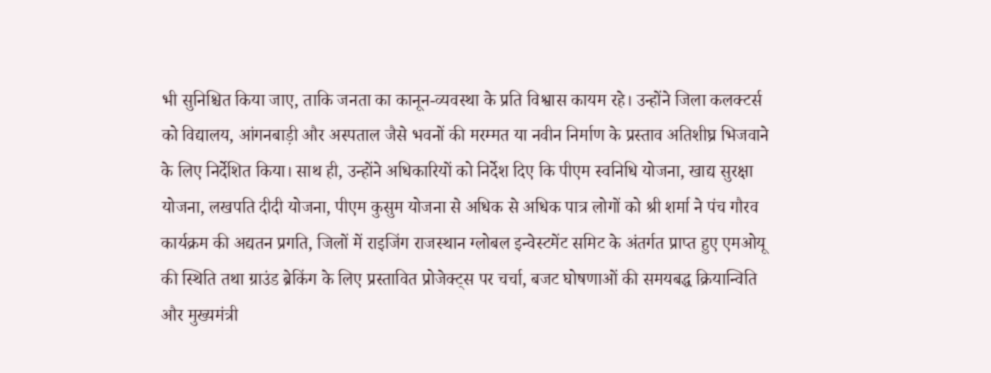भी सुनिश्चित किया जाए, ताकि जनता का कानून-व्यवस्था के प्रति विश्वास कायम रहे। उन्होंने जिला कलक्टर्स को विद्यालय, आंगनबाड़ी और अस्पताल जैसे भवनों की मरम्मत या नवीन निर्माण के प्रस्ताव अतिशीघ्र भिजवाने के लिए निर्देशित किया। साथ ही, उन्होंने अधिकारियों को निर्देश दिए कि पीएम स्वनिधि योजना, खाद्य सुरक्षा योजना, लखपति दीदी योजना, पीएम कुसुम योजना से अधिक से अधिक पात्र लोगों को श्री शर्मा ने पंच गौरव कार्यक्रम की अद्यतन प्रगति, जिलों में राइजिंग राजस्थान ग्लोबल इन्वेस्टमेंट समिट के अंतर्गत प्राप्त हुए एमओयू की स्थिति तथा ग्राउंड ब्रेकिंग के लिए प्रस्तावित प्रोजेक्ट्स पर चर्चा, बजट घोषणाओं की समयबद्ध क्रियान्विति और मुख्यमंत्री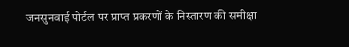जनसुनवाई पोर्टल पर प्राप्त प्रकरणों के निस्तारण की समीक्षा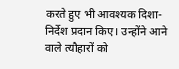करते हुए भी आवश्यक दिशा-निर्देश प्रदान किए। उन्होंने आने वाले त्यौहारों को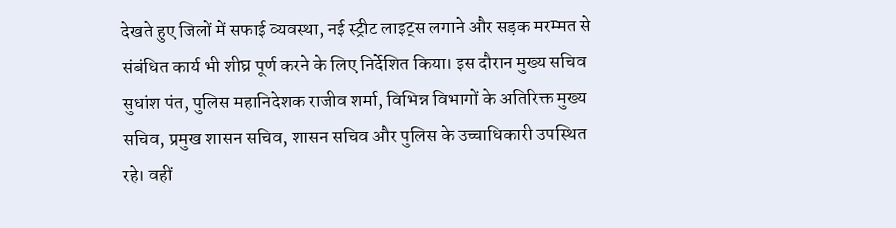देखते हुए जिलों में सफाई व्यवस्था, नई स्ट्रीट लाइट्स लगाने और सड़क मरम्मत से संबंधित कार्य भी शीघ्र पूर्ण करने के लिए निर्देशित किया। इस दौरान मुख्य सचिव सुधांश पंत, पुलिस महानिदेशक राजीव शर्मा, विभिन्न विभागों के अतिरिक्त मुख्य सचिव, प्रमुख शासन सचिव, शासन सचिव और पुलिस के उच्चाधिकारी उपस्थित रहे। वहीं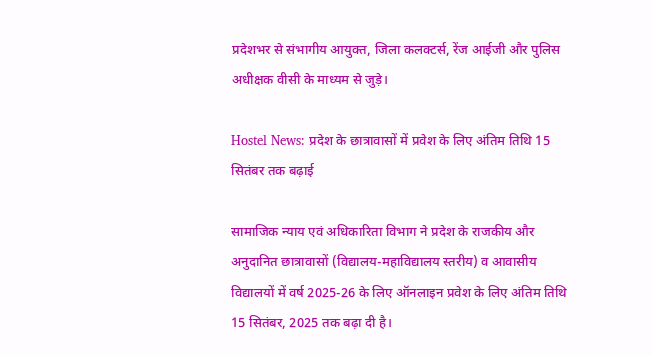प्रदेशभर से संभागीय आयुक्त, जिला कलक्टर्स, रेंज आईजी और पुलिस अधीक्षक वीसी के माध्यम से जुड़े।

Hostel News: प्रदेश के छात्रावासों में प्रवेश के लिए अंतिम तिथि 15 सितंबर तक बढ़ाई

सामाजिक न्याय एवं अधिकारिता विभाग ने प्रदेश के राजकीय और अनुदानित छात्रावासों (विद्यालय-महाविद्यालय स्तरीय) व आवासीय विद्यालयों में वर्ष 2025-26 के लिए ऑनलाइन प्रवेश के लिए अंतिम तिथि 15 सितंबर, 2025 तक बढ़ा दी है।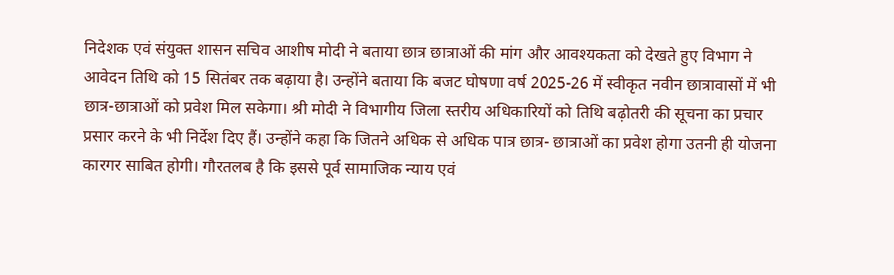निदेशक एवं संयुक्त शासन सचिव आशीष मोदी ने बताया छात्र छात्राओं की मांग और आवश्यकता को देखते हुए विभाग ने आवेदन तिथि को 15 सितंबर तक बढ़ाया है। उन्होंने बताया कि बजट घोषणा वर्ष 2025-26 में स्वीकृत नवीन छात्रावासों में भी छात्र-छात्राओं को प्रवेश मिल सकेगा। श्री मोदी ने विभागीय जिला स्तरीय अधिकारियों को तिथि बढ़ोतरी की सूचना का प्रचार प्रसार करने के भी निर्देश दिए हैं। उन्होंने कहा कि जितने अधिक से अधिक पात्र छात्र- छात्राओं का प्रवेश होगा उतनी ही योजना कारगर साबित होगी। गौरतलब है कि इससे पूर्व सामाजिक न्याय एवं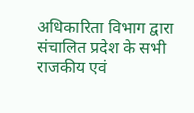अधिकारिता विभाग द्वारा संचालित प्रदेश के सभी राजकीय एवं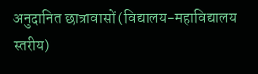अनुदानित छात्रावासों (विद्यालय-महाविद्यालय स्तरीय)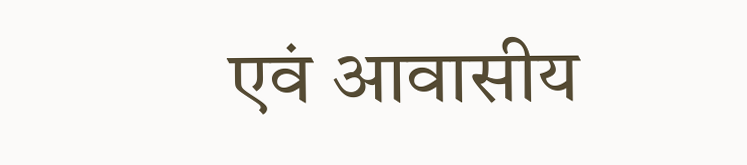एवं आवासीय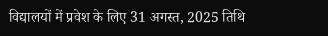विद्यालयों में प्रवेश के लिए 31 अगस्त, 2025 तिथि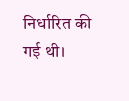निर्धारित की गई थी।